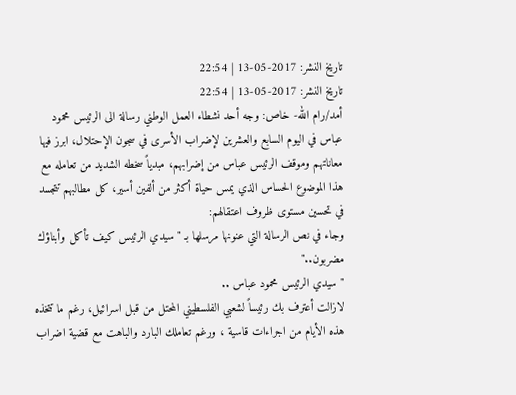تاريخ النشر: 2017-05-13 | 22:54
تاريخ النشر: 2017-05-13 | 22:54
أمد/رام الله- خاص: وجه أحد نشطاء العمل الوطني رسالة الى الرئيس محمود عباس في اليوم السابع والعشرين لإضراب الأسرى في سجون الإحتلال، ابرز فيها معاناتهم وموقف الرئيس عباس من إضرابهم، مبدياً سخطه الشديد من تعامله مع هذا الموضوع الحساس الذي يمس حياة أكثر من ألفين أسير، كل مطالبهم تتجسد في تحسين مستوى ظروف اعتقالهم:
وجاء في نص الرسالة التي عنونها مرسلها بـ "سيدي الرئيس كيف تأكل وأبناؤك مضربون.."
" سيدي الرئيس محمود عباس ..
لازالت أعترف بك رئيساً لشعبي الفلسطيني المحتل من قبل اسرائيل، رغم ما تتخذه هذه الأيام من اجراءات قاسية ، ورغم تعاملك البارد والباهت مع قضية اضراب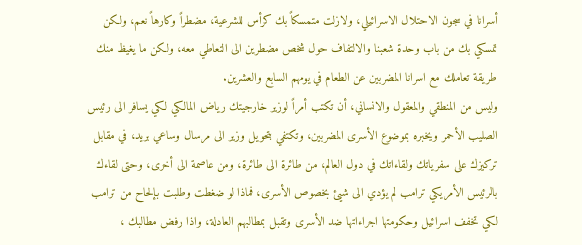أسرانا في سجون الاحتلال الاسرائيلي، ولازلت متمسكاً بك كرأس للشرعية، مضطراً وكارهاً نعم، ولكن تمسكي بك من باب وحدة شعبنا والالتفاف حول شخص مضطرين الى التعاطي معه، ولكن ما يغيظ منك طريقة تعاملك مع اسرانا المضربين عن الطعام في يومهم السابع والعشرين.
وليس من المنطقي والمعقول والانساني، أن تكتب أمراً لوزير خارجيتك رياض المالكي لكي يسافر الى رئيس الصليب الأحمر ويخبره بموضوع الأسرى المضربين، وتكتفي بتحويل وزير الى مرسال وساعي بريد، في مقابل تركيزك على سفرياتك ولقاءاتك في دول العالم، من طائرة الى طائرة، ومن عاصمة الى أخرى، وحتى لقاءك بالرئيس الأمريكي ترامب لم يؤدي الى شيئ بخصوص الأسرى، فماذا لو ضغطت وطلبت بإلحاح من ترامب لكي تخفف اسرائيل وحكومتها اجراءاتها ضد الأسرى وتقبل بمطالبهم العادلة، واذا رفض مطالبك ،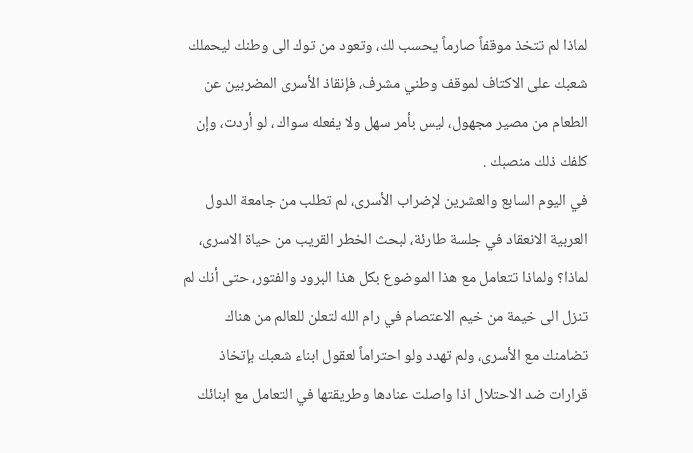لماذا لم تتخذ موقفاً صارماً يحسب لك، وتعود من توك الى وطنك ليحملك شعبك على الاكتاف لموقف وطني مشرف، فإنقاذ الأسرى المضربين عن الطعام من مصير مجهول، ليس بأمر سهل ولا يفعله سواك ، لو أردت، وإن كلفك ذلك منصبك .
في اليوم السابع والعشرين لإضراب الأسرى، لم تطلب من جامعة الدول العربية الانعقاد في جلسة طارئة، لبحث الخطر القريب من حياة الاسرى، لماذا؟ ولماذا تتعامل مع هذا الموضوع بكل هذا البرود والفتور، حتى أنك لم تنزل الى خيمة من خيم الاعتصام في رام الله لتعلن للعالم من هناك تضامنك مع الأسرى، ولم تهدد ولو احتراماً لعقول ابناء شعبك بإتخاذ قرارات ضد الاحتلال اذا واصلت عنادها وطريقتها في التعامل مع ابنائك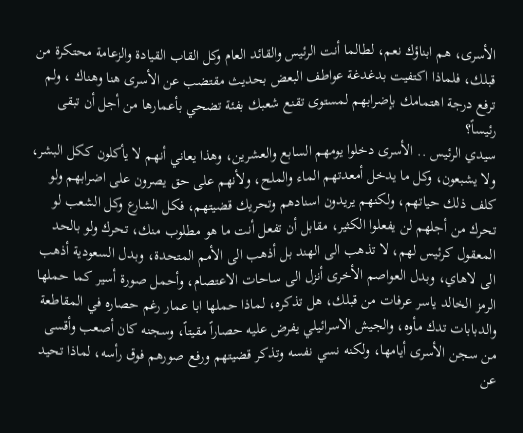الأسرى، هم ابناؤك نعم، لطالما أنت الرئيس والقائد العام وكل القاب القيادة والزعامة محتكرة من قبلك، فلماذا اكتفيت بدغدغة عواطف البعض بحديث مقتضب عن الأسرى هنا وهناك ، ولم ترفع درجة اهتمامك بإضرابهم لمستوى تقنع شعبك بفئة تضحي بأعمارها من أجل أن تبقى رئيساً؟
سيدي الرئيس .. الأسرى دخلوا يومهم السابع والعشرين، وهذا يعاني أنهم لا يأكلون ككل البشر، ولا يشبعون، وكل ما يدخل أمعدتهم الماء والملح، ولأنهم على حق يصرون على اضرابهم ولو كلف ذلك حياتهم، ولكنهم يريدون اسنادهم وتحريك قضيتهم، فكل الشارع وكل الشعب لو تحرك من أجلهم لن يفعلوا الكثير، مقابل أن تفعل أنت ما هو مطلوب منك، تحرك ولو بالحد المعقول كرئيس لهم، لا تذهب الى الهند بل أذهب الى الأمم المتحدة، وبدل السعودية أذهب الى لاهاي، وبدل العواصم الأخرى أنزل الى ساحات الاعتصام، وأحمل صورة أسير كما حملها الرمز الخالد ياسر عرفات من قبلك، هل تذكره، لماذا حملها ابا عمار رغم حصاره في المقاطعة والدبابات تدك مأوه، والجيش الاسرائيلي يفرض عليه حصاراً مقيتاً، وسجنه كان أصعب وأقسى من سجن الأسرى أيامها، ولكنه نسي نفسه وتذكر قضيتهم ورفع صورهم فوق رأسه، لماذا تحيد عن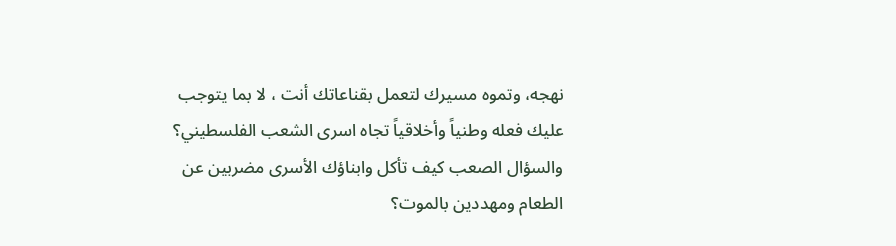نهجه، وتموه مسيرك لتعمل بقناعاتك أنت ، لا بما يتوجب عليك فعله وطنياً وأخلاقياً تجاه اسرى الشعب الفلسطيني؟
والسؤال الصعب كيف تأكل وابناؤك الأسرى مضربين عن الطعام ومهددين بالموت؟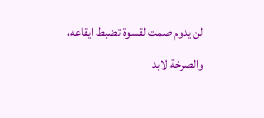لن يدوم صمت لقسوة تضبط ايقاعه، والصرخة لابد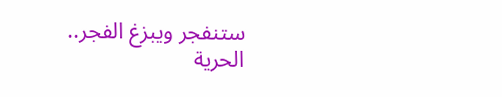ستنفجر ويبزغ الفجر..
الحرية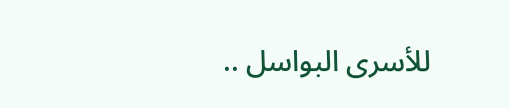للأسرى البواسل ..